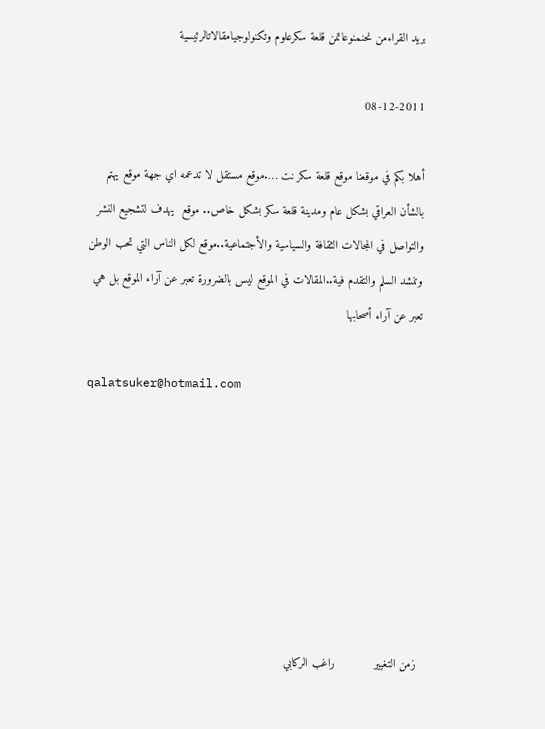بريد القراءمن نحنمنوعاتمن قلعة سكرعلوم وتكنولوجيامقالاتالرئيسية

08-12-2011

أهلا بكم في موقعنا موقع قلعة سكر نت ….موقع مستقل لا تدعمه اي جهة موقع يهتم بالشأن العراقي بشكل عام ومدينة قلعة سكر بشكل خاص.. موقع  يهدف لتشجيع النشر والتواصل في المجالات الثقافة والسياسية والأجتماعية..موقع لكل الناس التي تحب الوطن وتنشد السلم والتقدم فية..المقالات في الموقع ليس بالضرورة تعبر عن آراء الموقع بل هي تعبر عن آراء أصحابها

qalatsuker@hotmail.com







 زمن التغيير           راغب الركابي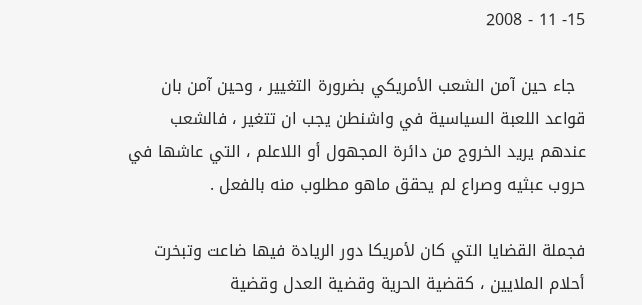15- 11 - 2008

  جاء حين آمن الشعب الأمريكي بضرورة التغيير ، وحين آمن بان قواعد اللعبة السياسية في واشنطن يجب ان تتغير ، فالشعب عندهم يريد الخروج من دائرة المجهول أو اللاعلم ، التي عاشها في حروب عبثيه وصراع لم يحقق ماهو مطلوب منه بالفعل .

فجملة القضايا التي كان لأمريكا دور الريادة فيها ضاعت وتبخرت أحلام الملايين ، كقضية الحرية وقضية العدل وقضية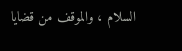السلام ، والموقف من قضايا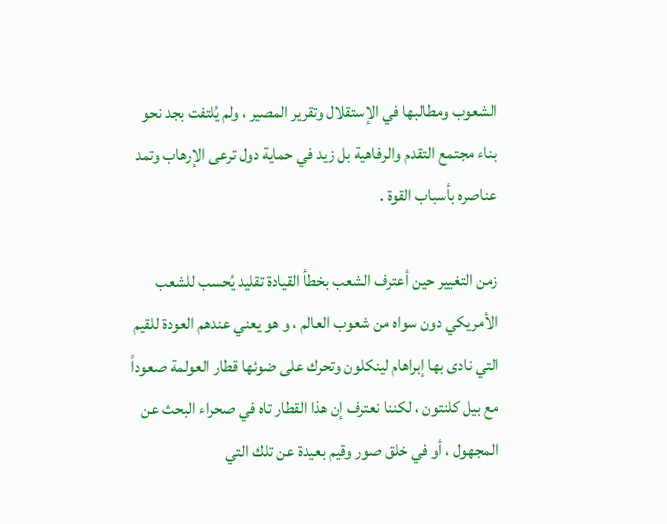الشعوب ومطالبها في الإستقلال وتقرير المصير ، ولم يُلتفت بجد نحو بناء مجتمع التقدم والرفاهية بل زيد في حماية دول ترعى الإرهاب وتمد عناصره بأسباب القوة .

زمن التغيير حين أعترف الشعب بخطأ القيادة تقليد يُحسب للشعب الأمريكي دون سواه من شعوب العالم ، و هو يعني عندهم العودة للقيم التي نادى بها إبراهام لينكلون وتحرك على ضوئها قطار العولمة صعوداً مع بيل كلنتون ، لكننا نعترف إن هذا القطار تاه في صحراء البحث عن المجهول ، أو في خلق صور وقيم بعيدة عن تلك التي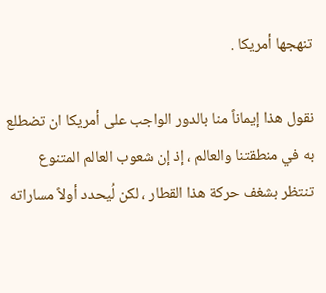تنهجها أمريكا .

نقول هذا إيماناً منا بالدور الواجب على أمريكا ان تضطلع به في منطقتنا والعالم ، إذ إن شعوب العالم المتنوع تنتظر بشغف حركة هذا القطار ، لكن لُيحدد أولاً مساراته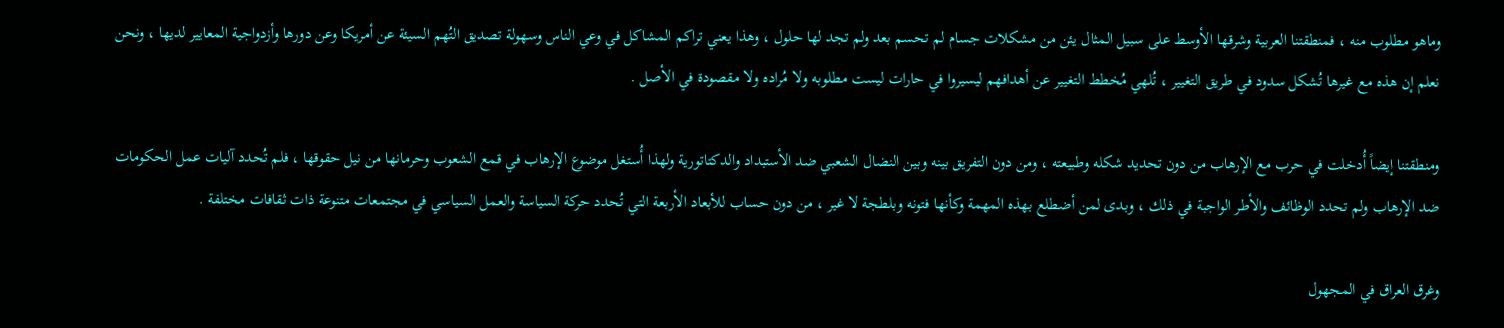وماهو مطلوب منه ، فمنطقتنا العربية وشرقها الأوسط على سبيل المثال يئن من مشكلات جسام لم تحسم بعد ولم تجد لها حلول ، وهذا يعني تراكم المشاكل في وعي الناس وسهولة تصديق التُهم السيئة عن أمريكا وعن دورها وأزدواجية المعايير لديها ، ونحن نعلم إن هذه مع غيرها تُشكل سدود في طريق التغيير ، تُلهي مُخطط التغيير عن أهدافهم ليسيروا في حارات ليست مطلوبه ولا مُراده ولا مقصودة في الأصل .

ومنطقتنا إيضاً أُدخلت في حرب مع الإرهاب من دون تحديد شكله وطبيعته ، ومن دون التفريق بينه وبين النضال الشعبي ضد الأستبداد والدكتاتورية ولهذا أُستغل موضوع الإرهاب في قمع الشعوب وحرمانها من نيل حقوقها ، فلم تُحدد آليات عمل الحكومات ضد الإرهاب ولم تحدد الوظائف والأطر الواجبة في ذلك ، وبدى لمن أضطلع بهذه المهمة وكأنها فتونه وبلطجة لا غير ، من دون حساب للأبعاد الأربعة التي تُحدد حركة السياسة والعمل السياسي في مجتمعات متنوعة ذات ثقافات مختلفة .

وغرق العراق في المجهول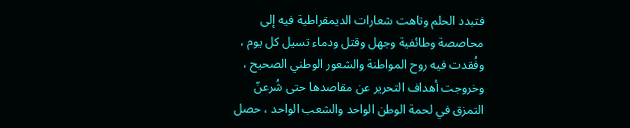فتبدد الحلم وتاهت شعارات الديمقراطية فيه إلى محاصصة وطائفية وجهل وقتل ودماء تسيل كل يوم ، وفُقدت فيه روح المواطنة والشعور الوطني الصحيح ، وخروجت أهداف التحرير عن مقاصدها حتى شُرعنّ التمزق في لحمة الوطن الواحد والشعب الواحد ، حصل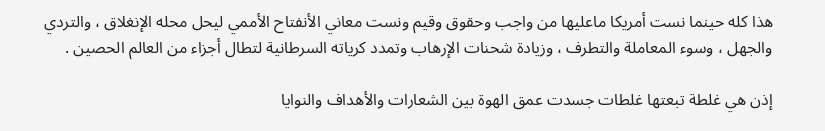هذا كله حينما نست أمريكا ماعليها من واجب وحقوق وقيم ونست معاني الأنفتاح الأممي ليحل محله الإنغلاق ، والتردي والجهل ، وسوء المعاملة والتطرف ، وزيادة شحنات الإرهاب وتمدد كرياته السرطانية لتطال أجزاء من العالم الحصين .

إذن هي غلطة تبعتها غلطات جسدت عمق الهوة بين الشعارات والأهداف والنوايا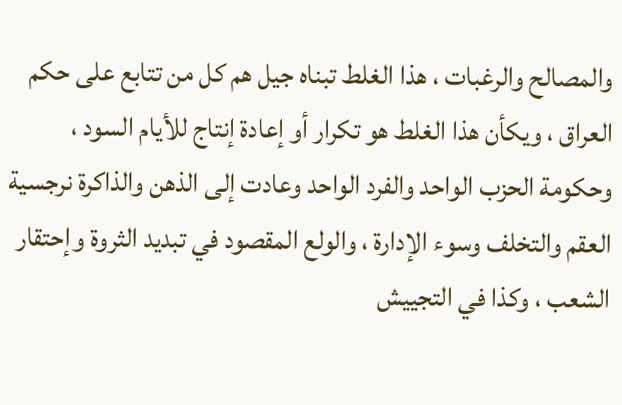والمصالح والرغبات ، هذا الغلط تبناه جيل هم كل من تتابع على حكم العراق ، ويكأن هذا الغلط هو تكرار أو إعادة إنتاج للأيام السود ، وحكومة الحزب الواحد والفرد الواحد وعادت إلى الذهن والذاكرة نرجسية العقم والتخلف وسوء الإدارة ، والولع المقصود في تبديد الثروة وإحتقار الشعب ، وكذا في التجييش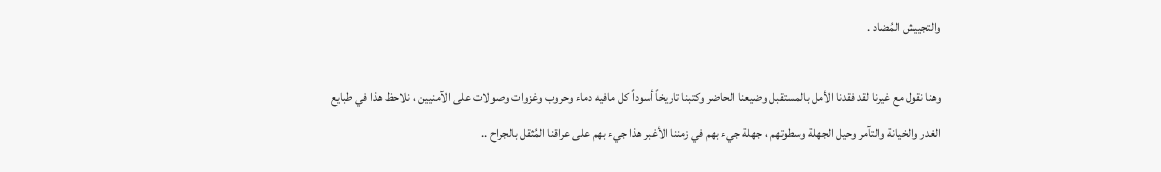والتجييش المُضاد .

وهنا نقول مع غيرنا لقد فقدنا الأمل بالمستقبل وضيعنا الحاضر وكتبنا تاريخاً أسوداً كل مافيه دماء وحروب وغزوات وصولات على الآمنيين ، نلاحظ هذا في طبايع الغدر والخيانة والتآمر وحيل الجهلة وسطوتهم ، جهلة جيء بهم في زمننا الأغبر هذا جيء بهم على عراقنا المُثقل بالجراح ..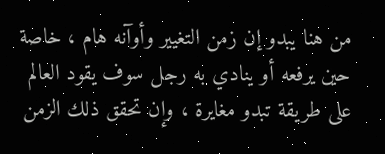من هنا يبدو إن زمن التغيير وأوآنه هام ، خاصة حين يرفعه أو ينادي به رجل سوف يقود العالم على طريقة تبدو مغايرة ، وإن تحقق ذلك الزمن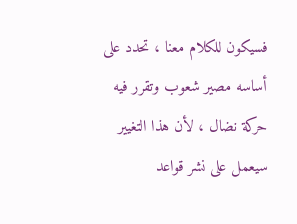فسيكون للكلام معنا ، تحدد على أساسه مصير شعوب وتقرر فيه حركة نضال ، لأن هذا التغيير سيعمل على نشر قواعد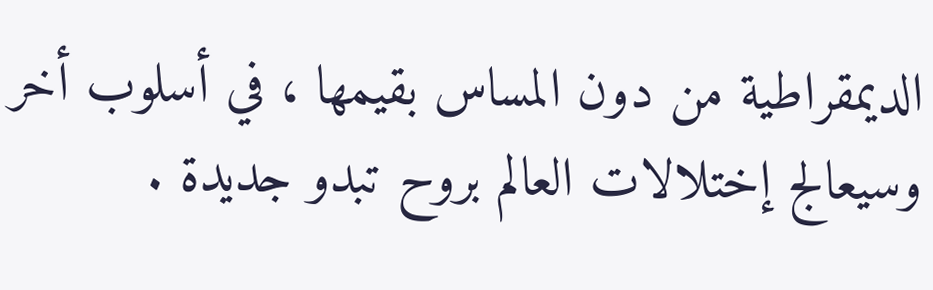الديمقراطية من دون المساس بقيمها ، في أسلوب أخر وسيعالج إختلالات العالم بروح تبدو جديدة .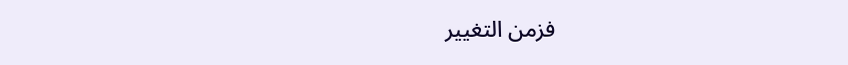فزمن التغيير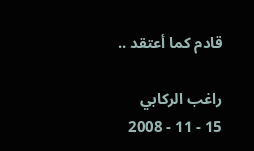قادم كما أعتقد ..

راغب الركابي
15 - 11 - 2008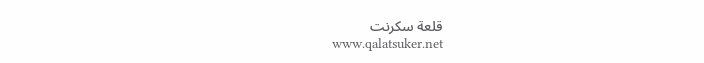قلعة سكرنت
www.qalatsuker.net